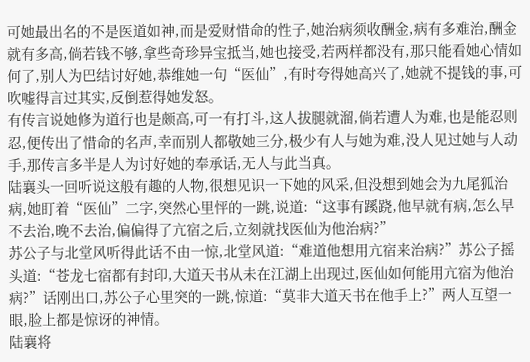可她最出名的不是医道如神,而是爱财惜命的性子,她治病须收酬金,病有多难治,酬金就有多高,倘若钱不够,拿些奇珍异宝抵当,她也接受,若两样都没有,那只能看她心情如何了,别人为巴结讨好她,恭维她一句“医仙”,有时夸得她高兴了,她就不提钱的事,可吹嘘得言过其实,反倒惹得她发怒。
有传言说她修为道行也是颇高,可一有打斗,这人拔腿就溜,倘若遭人为难,也是能忍则忍,便传出了惜命的名声,幸而别人都敬她三分,极少有人与她为难,没人见过她与人动手,那传言多半是人为讨好她的奉承话,无人与此当真。
陆襄头一回听说这般有趣的人物,很想见识一下她的风采,但没想到她会为九尾狐治病,她盯着“医仙”二字,突然心里怦的一跳,说道:“这事有蹊跷,他早就有病,怎么早不去治,晚不去治,偏偏得了亢宿之后,立刻就找医仙为他治病?”
苏公子与北堂风听得此话不由一惊,北堂风道:“难道他想用亢宿来治病?”苏公子摇头道:“苍龙七宿都有封印,大道天书从未在江湖上出现过,医仙如何能用亢宿为他治病?”话刚出口,苏公子心里突的一跳,惊道:“莫非大道天书在他手上?”两人互望一眼,脸上都是惊讶的神情。
陆襄将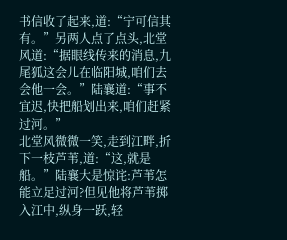书信收了起来,道:“宁可信其有。”另两人点了点头,北堂风道:“据眼线传来的消息,九尾狐这会儿在临阳城,咱们去会他一会。”陆襄道:“事不宜迟,快把船划出来,咱们赶紧过河。”
北堂风微微一笑,走到江畔,折下一枝芦苇,道:“这,就是船。”陆襄大是惊诧:芦苇怎能立足过河?但见他将芦苇掷入江中,纵身一跃,轻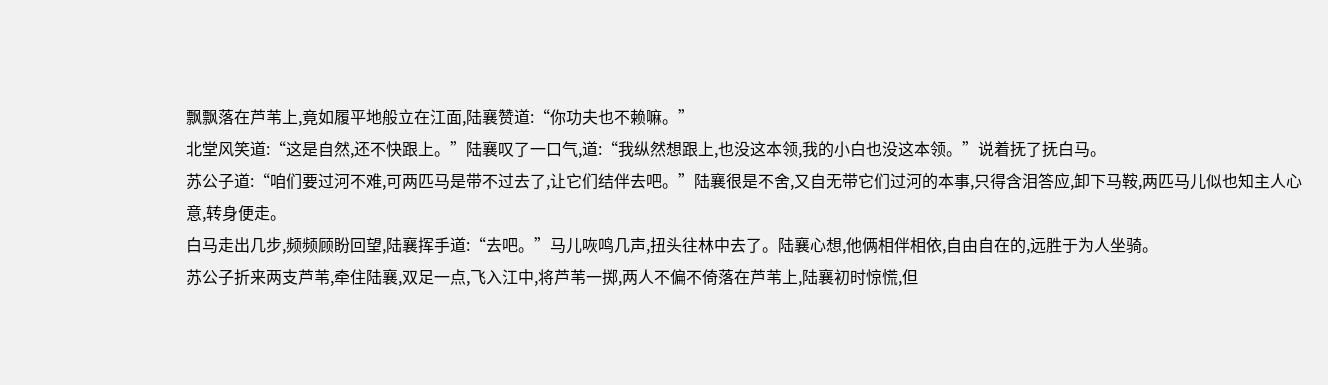飘飘落在芦苇上,竟如履平地般立在江面,陆襄赞道:“你功夫也不赖嘛。”
北堂风笑道:“这是自然,还不快跟上。”陆襄叹了一口气,道:“我纵然想跟上,也没这本领,我的小白也没这本领。”说着抚了抚白马。
苏公子道:“咱们要过河不难,可两匹马是带不过去了,让它们结伴去吧。”陆襄很是不舍,又自无带它们过河的本事,只得含泪答应,卸下马鞍,两匹马儿似也知主人心意,转身便走。
白马走出几步,频频顾盼回望,陆襄挥手道:“去吧。”马儿咴鸣几声,扭头往林中去了。陆襄心想,他俩相伴相依,自由自在的,远胜于为人坐骑。
苏公子折来两支芦苇,牵住陆襄,双足一点,飞入江中,将芦苇一掷,两人不偏不倚落在芦苇上,陆襄初时惊慌,但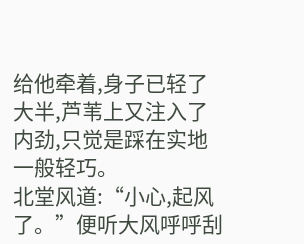给他牵着,身子已轻了大半,芦苇上又注入了内劲,只觉是踩在实地一般轻巧。
北堂风道:“小心,起风了。”便听大风呼呼刮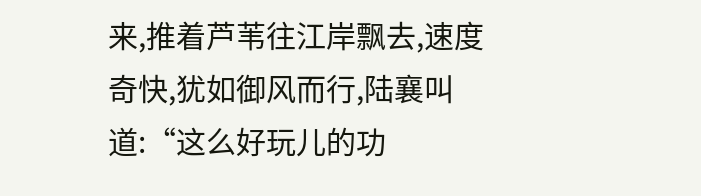来,推着芦苇往江岸飘去,速度奇快,犹如御风而行,陆襄叫道:“这么好玩儿的功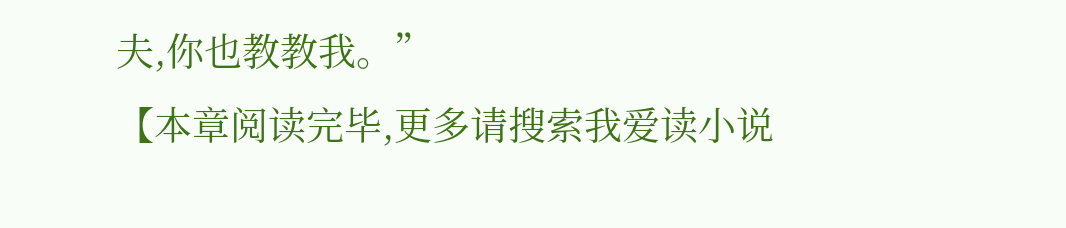夫,你也教教我。”
【本章阅读完毕,更多请搜索我爱读小说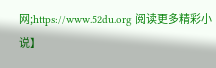网;https://www.52du.org 阅读更多精彩小说】